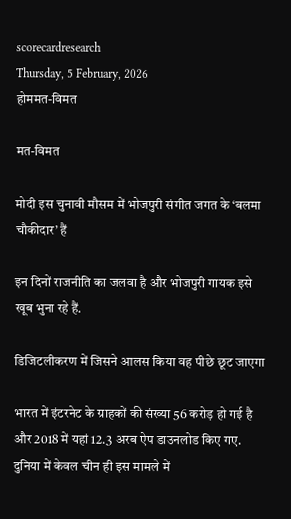scorecardresearch
Thursday, 5 February, 2026
होममत-विमत

मत-विमत

मोदी इस चुनावी मौसम में भोजपुरी संगीत जगत के ‘बलमा चौकीदार’ हैं

इन दिनों राजनीति का जलवा है और भोजपुरी गायक इसे खूब भुना रहे हैं.

डिजिटलीकरण में जिसने आलस किया वह पीछे छूट जाएगा

भारत में इंटरनेट के ग्राहकों की संख्या 56 करोड़ हो गई है और 2018 में यहां 12.3 अरब ऐप डाउनलोड किए गए. दुनिया में केवल चीन ही इस मामले में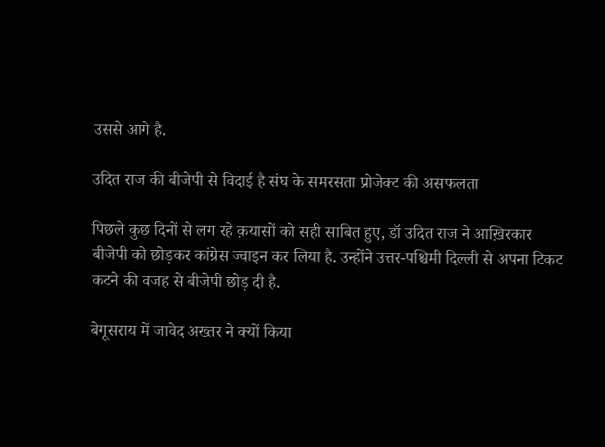उससे आगे है.

उदित राज की बीजेपी से विदाई है संघ के समरसता प्रोजेक्ट की असफलता

पिछले कुछ दिनों से लग रहे क़यासों को सही साबित हुए, डॉ उदित राज ने आख़िरकार बीजेपी को छोड़कर कांग्रेस ज्वाइन कर लिया है. उन्होंने उत्तर-पश्चिमी दिल्ली से अपना टिकट कटने की वजह से बीजेपी छोड़ दी है.

बेगूसराय में जावेद अख्तर ने क्यों किया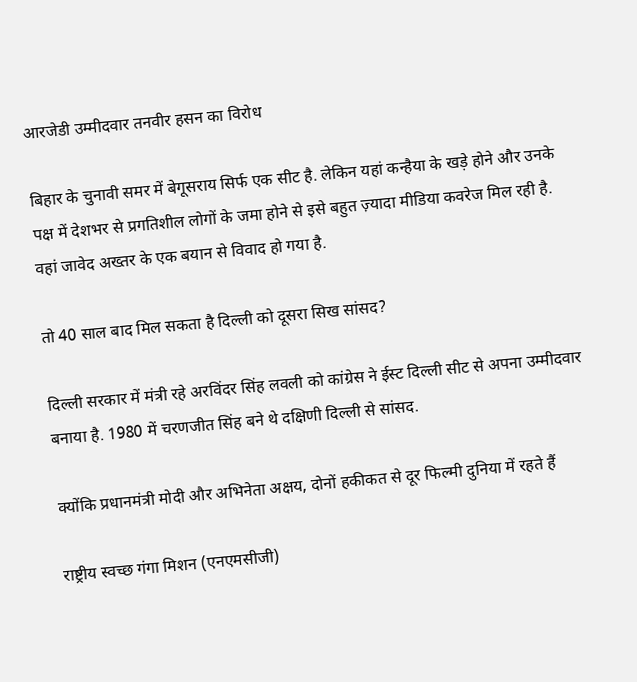आरजेडी उम्मीदवार तनवीर हसन का विरोध

बिहार के चुनावी समर में बेगूसराय सिर्फ एक सीट है. लेकिन यहां कन्हैया के खड़े होने और उनके पक्ष में देशभर से प्रगतिशील लोगों के जमा होने से इसे बहुत ज़्यादा मीडिया कवरेज मिल रही है. वहां जावेद अख्तर के एक बयान से विवाद हो गया है.

तो 40 साल बाद मिल सकता है दिल्ली को दूसरा सिख सांसद?

दिल्ली सरकार में मंत्री रहे अरविंदर सिंह लवली को कांग्रेस ने ईस्ट दिल्ली सीट से अपना उम्मीदवार बनाया है. 1980 में चरणजीत सिंह बने थे दक्षिणी दिल्ली से सांसद.

क्योंकि प्रधानमंत्री मोदी और अभिनेता अक्षय, दोनों हकीकत से दूर फिल्मी दुनिया में रहते हैं

राष्ट्रीय स्वच्छ गंगा मिशन (एनएमसीजी)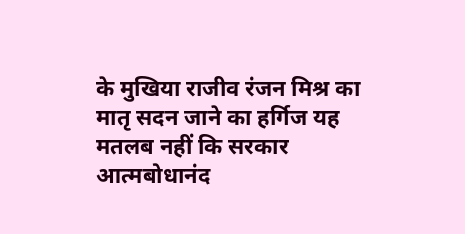के मुखिया राजीव रंजन मिश्र का मातृ सदन जाने का हर्गिज यह मतलब नहीं कि सरकार आत्मबोधानंद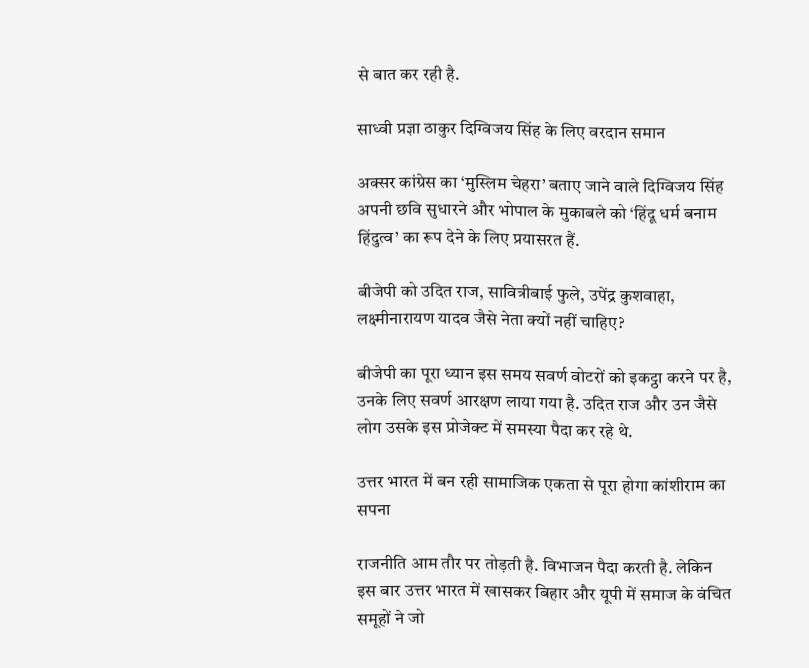से बात कर रही है.

साध्वी प्रज्ञा ठाकुर दिग्विजय सिंह के लिए वरदान समान

अक्सर कांग्रेस का ‘मुस्लिम चेहरा’ बताए जाने वाले दिग्विजय सिंह अपनी छवि सुधारने और भोपाल के मुकाबले को ‘हिंदू धर्म बनाम हिंदुत्व’ का रूप देने के लिए प्रयासरत हैं.

बीजेपी को उदित राज, सावित्रीबाई फुले, उपेंद्र कुशवाहा, लक्ष्मीनारायण यादव जैसे नेता क्यों नहीं चाहिए?

बीजेपी का पूरा ध्यान इस समय सवर्ण वोटरों को इकट्ठा करने पर है, उनके लिए सवर्ण आरक्षण लाया गया है. उदित राज और उन जैसे लोग उसके इस प्रोजेक्ट में समस्या पैदा कर रहे थे.

उत्तर भारत में बन रही सामाजिक एकता से पूरा होगा कांशीराम का सपना

राजनीति आम तौर पर तोड़ती है. विभाजन पैदा करती है. लेकिन इस बार उत्तर भारत में खासकर बिहार और यूपी में समाज के वंचित समूहों ने जो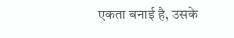एकता बनाई है, उसके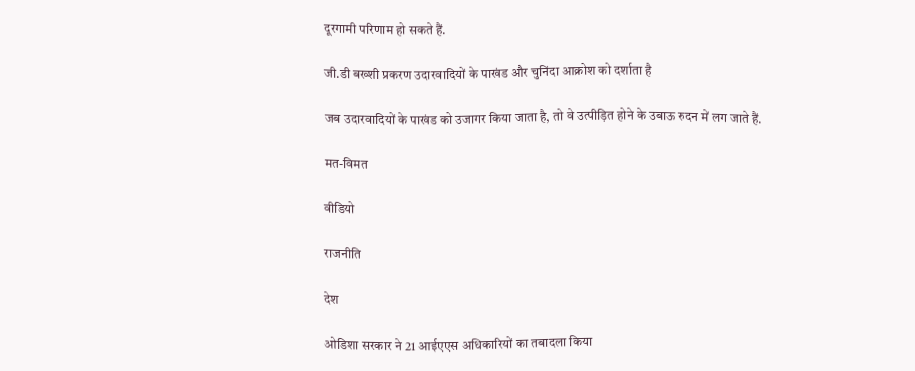दूरगामी परिणाम हो सकते हैं.

जी.डी बख्शी प्रकरण उदारवादियों के पाखंड और चुनिंदा आक्रोश को दर्शाता है

जब उदारवादियों के पाखंड को उजागर किया जाता है, तो वे उत्पीड़ित होने के उबाऊ रुदन में लग जाते हैं.

मत-विमत

वीडियो

राजनीति

देश

ओडिशा सरकार ने 21 आईएएस अधिकारियों का तबादला किया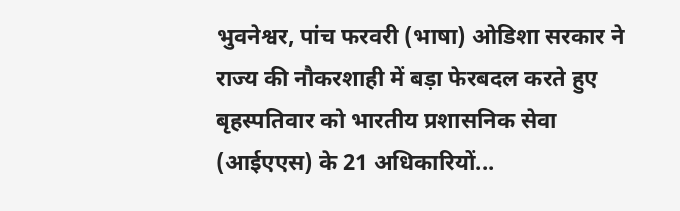भुवनेश्वर, पांच फरवरी (भाषा) ओडिशा सरकार ने राज्य की नौकरशाही में बड़ा फेरबदल करते हुए बृहस्पतिवार को भारतीय प्रशासनिक सेवा (आईएएस) के 21 अधिकारियों...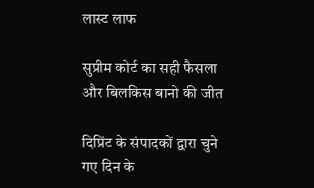लास्ट लाफ

सुप्रीम कोर्ट का सही फैसला और बिलकिस बानो की जीत

दिप्रिंट के संपादकों द्वारा चुने गए दिन के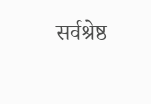सर्वश्रेष्ठ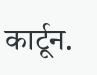कार्टून.